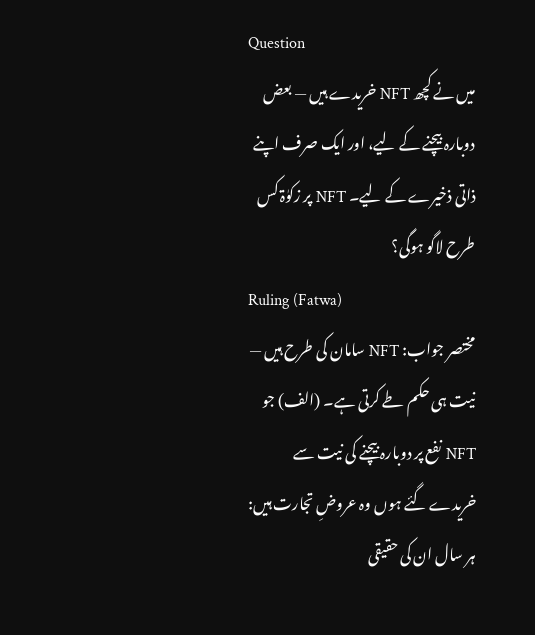Question
میں نے کچھ NFT خریدے ہیں — بعض دوبارہ بیچنے کے لیے، اور ایک صرف اپنے ذاتی ذخیرے کے لیے۔ NFT پر زکوٰۃ کس طرح لاگو ہوگی؟
Ruling (Fatwa)
مختصر جواب: NFT سامان کی طرح ہیں — نیت ہی حکم طے کرتی ہے۔ (الف) جو NFT نفع پر دوبارہ بیچنے کی نیت سے خریدے گئے ہوں وہ عروضِ تجارت ہیں: ہر سال ان کی حقیقی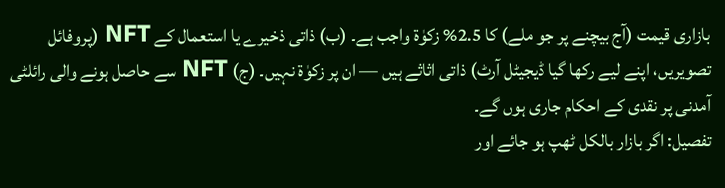بازاری قیمت (آج بیچنے پر جو ملے) کا 2.5% زکوٰۃ واجب ہے۔ (ب) ذاتی ذخیرے یا استعمال کے NFT (پروفائل تصویریں، اپنے لیے رکھا گیا ڈیجیٹل آرٹ) ذاتی اثاثے ہیں — ان پر زکوٰۃ نہیں۔ (ج) NFT سے حاصل ہونے والی رائلٹی آمدنی پر نقدی کے احکام جاری ہوں گے۔
تفصیل: اگر بازار بالکل ٹھپ ہو جائے اور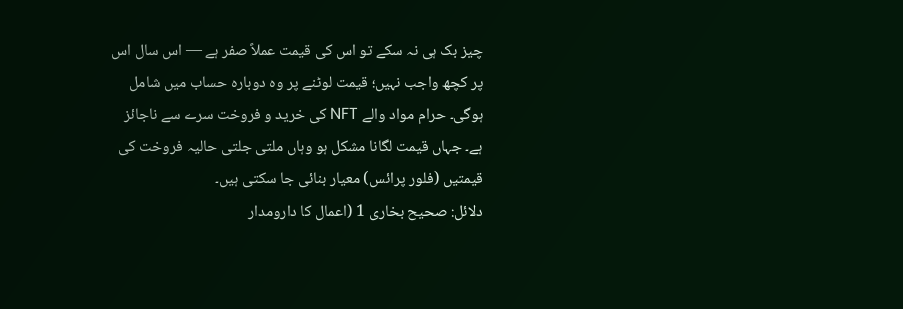چیز بک ہی نہ سکے تو اس کی قیمت عملاً صفر ہے — اس سال اس پر کچھ واجب نہیں؛ قیمت لوٹنے پر وہ دوبارہ حساب میں شامل ہوگی۔ حرام مواد والے NFT کی خرید و فروخت سرے سے ناجائز ہے۔ جہاں قیمت لگانا مشکل ہو وہاں ملتی جلتی حالیہ فروخت کی قیمتیں (فلور پرائس) معیار بنائی جا سکتی ہیں۔
دلائل: صحیح بخاری 1 (اعمال کا دارومدار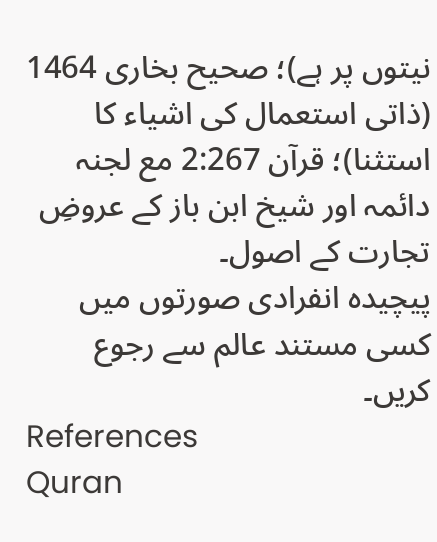نیتوں پر ہے)؛ صحیح بخاری 1464 (ذاتی استعمال کی اشیاء کا استثنا)؛ قرآن 2:267 مع لجنہ دائمہ اور شیخ ابن باز کے عروضِ تجارت کے اصول۔
پیچیدہ انفرادی صورتوں میں کسی مستند عالم سے رجوع کریں۔
References
Quran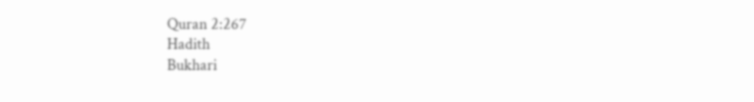Quran 2:267
Hadith
Bukhari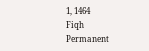1, 1464
Fiqh
Permanent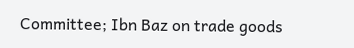Committee; Ibn Baz on trade goods